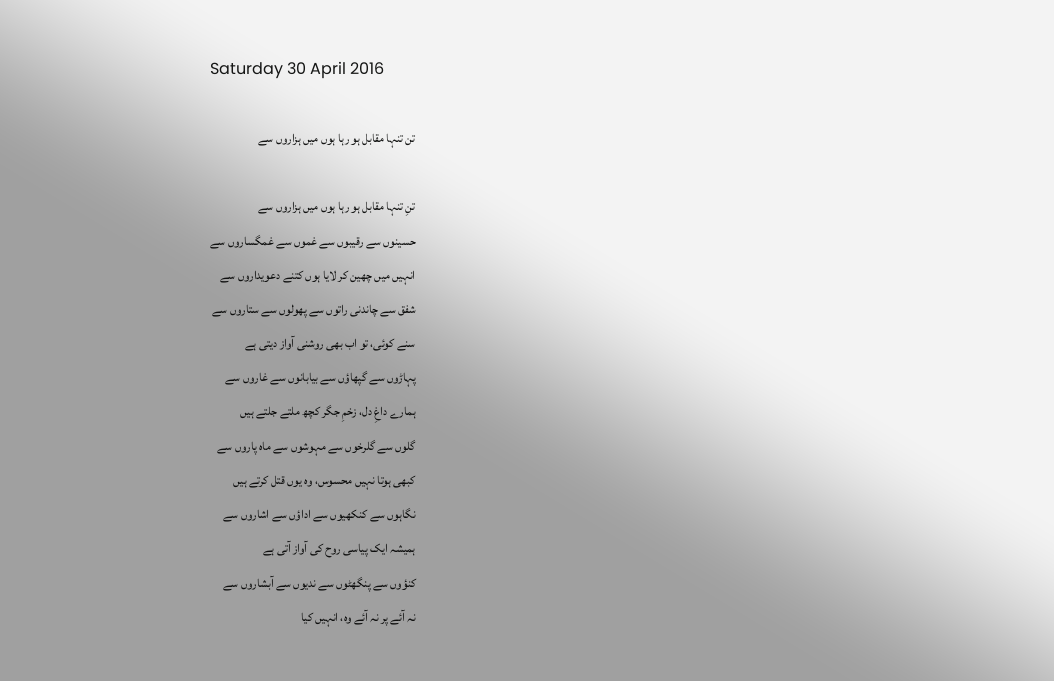Saturday 30 April 2016

تن تنہا مقابل ہو رہا ہوں میں ہزاروں سے

تنِ تنہا مقابل ہو رہا ہوں میں ہزاروں سے
حسینوں سے رقیبوں سے غموں سے غمگساروں سے
انہیں میں چھین کر لایا ہوں کتنے دعویداروں سے
شفق سے چاندنی راتوں سے پھولوں سے ستاروں سے
سنے کوئی، تو اب بھی روشنی آواز دیتی ہے
پہاڑوں سے گپھاؤں سے بیابانوں سے غاروں سے
ہمارے داغِ دل، زخمِ جگر کچھ ملتے جلتے ہیں
گلوں سے گلرخوں سے مہوشوں سے ماہ پاروں سے
کبھی ہوتا نہیں محسوس، وہ یوں قتل کرتے ہیں
نگاہوں سے کنکھیوں سے اداؤں سے اشاروں سے
ہمیشہ ایک پیاسی روح کی آواز آتی ہے
کنؤوں سے پنگھٹوں سے ندیوں سے آبشاروں سے
نہ آئے پر نہ آئے وہ، انہیں کیا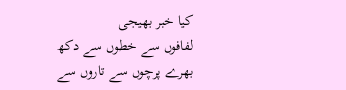کیا خبر بھیجی
لفافوں سے خطوں سے دکھ بھرے پرچوں سے تاروں سے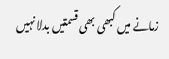زمانے میں کبھی بھی قسمتیں بدلا نہیں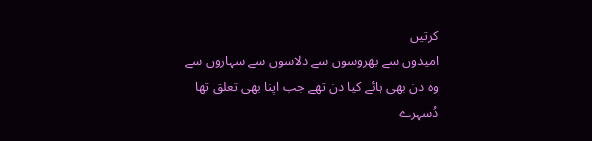کرتیں
امیدوں سے بھروسوں سے دلاسوں سے سہاروں سے
وہ دن بھی ہائے کیا دن تھے جب اپنا بھی تعلق تھا
دُسہرے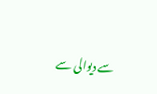سے دیوالی سے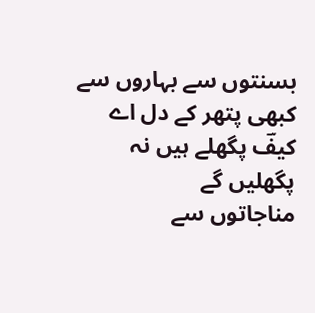بسنتوں سے بہاروں سے
کبھی پتھر کے دل اے کیفؔ پگھلے ہیں نہ پگھلیں گے
مناجاتوں سے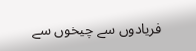فریادوں سے چیخوں سے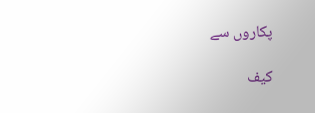پکاروں سے

کیف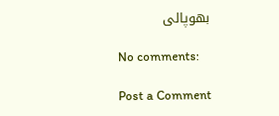بھوپالی

No comments:

Post a Comment